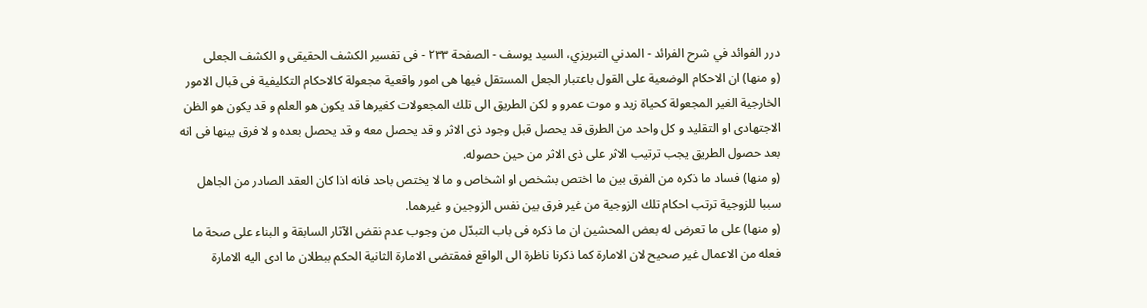درر الفوائد في شرح الفرائد - المدني التبريزي، السيد يوسف - الصفحة ٢٣٣ - فى تفسير الكشف الحقيقى و الكشف الجعلى
(و منها) ان الاحكام الوضعية على القول باعتبار الجعل المستقل فيها هى امور واقعية مجعولة كالاحكام التكليفية فى قبال الامور الخارجية الغير المجعولة كحياة زيد و موت عمرو و لكن الطريق الى تلك المجعولات كغيرها قد يكون هو العلم و قد يكون هو الظن الاجتهادى او التقليد و كل واحد من الطرق قد يحصل قبل وجود ذى الاثر و قد يحصل معه و قد يحصل بعده و لا فرق بينها فى انه بعد حصول الطريق يجب ترتيب الاثر على ذى الاثر من حين حصوله.
(و منها) فساد ما ذكره من الفرق بين ما اختص بشخص او اشخاص و ما لا يختص باحد فانه اذا كان العقد الصادر من الجاهل سببا للزوجية ترتب احكام تلك الزوجية من غير فرق بين نفس الزوجين و غيرهما.
(و منها) على ما تعرض له بعض المحشين ان ما ذكره فى باب التبدّل من وجوب عدم نقض الآثار السابقة و البناء على صحة ما فعله من الاعمال غير صحيح لان الامارة كما ذكرنا ناظرة الى الواقع فمقتضى الامارة الثانية الحكم ببطلان ما ادى اليه الامارة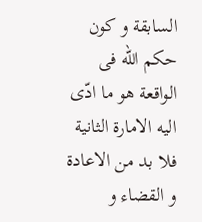السابقة و كون حكم اللّه فى الواقعة هو ما ادّى اليه الامارة الثانية فلا بد من الاعادة و القضاء و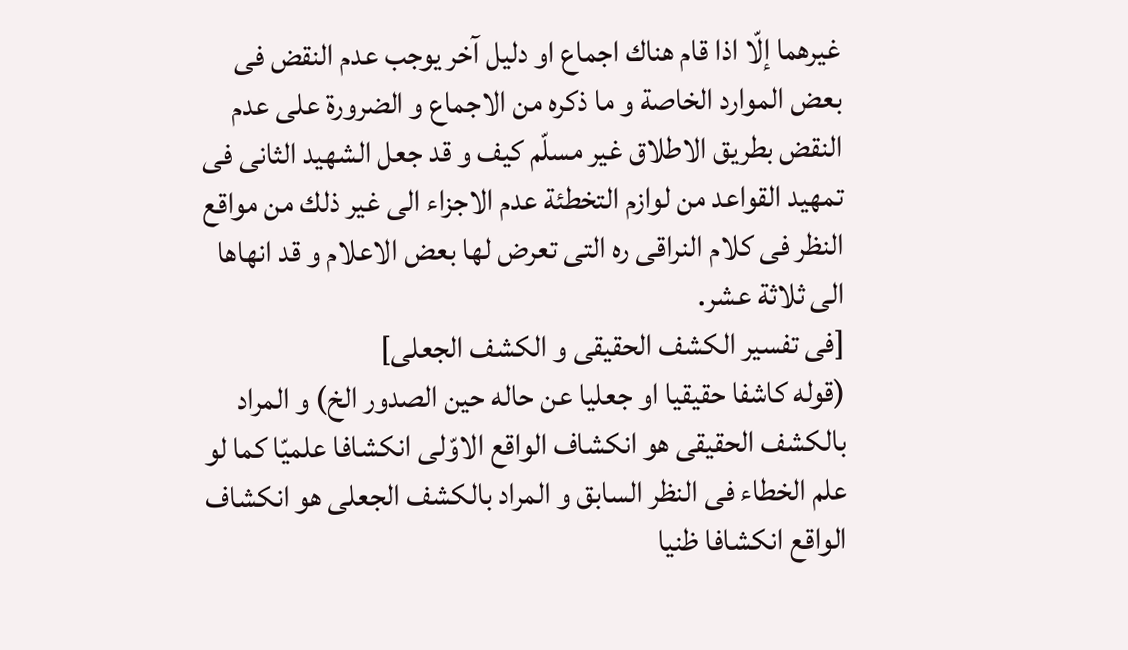غيرهما إلّا اذا قام هناك اجماع او دليل آخر يوجب عدم النقض فى بعض الموارد الخاصة و ما ذكره من الاجماع و الضرورة على عدم النقض بطريق الاطلاق غير مسلّم كيف و قد جعل الشهيد الثانى فى تمهيد القواعد من لوازم التخطئة عدم الاجزاء الى غير ذلك من مواقع النظر فى كلام النراقى ره التى تعرض لها بعض الاعلام و قد انهاها الى ثلاثة عشر.
[فى تفسير الكشف الحقيقى و الكشف الجعلى]
(قوله كاشفا حقيقيا او جعليا عن حاله حين الصدور الخ) و المراد بالكشف الحقيقى هو انكشاف الواقع الاوّلى انكشافا علميّا كما لو علم الخطاء فى النظر السابق و المراد بالكشف الجعلى هو انكشاف الواقع انكشافا ظنيا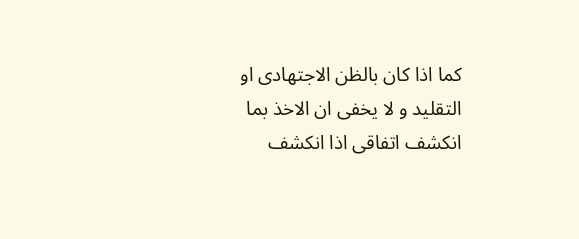كما اذا كان بالظن الاجتهادى او التقليد و لا يخفى ان الاخذ بما انكشف اتفاقى اذا انكشف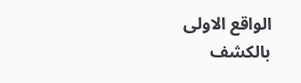الواقع الاولى بالكشف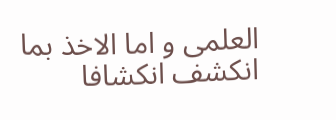العلمى و اما الاخذ بما انكشف انكشافا